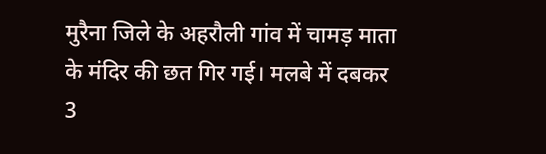मुरैना जिले के अहरौली गांव में चामड़ माता के मंदिर की छत गिर गई। मलबे में दबकर 3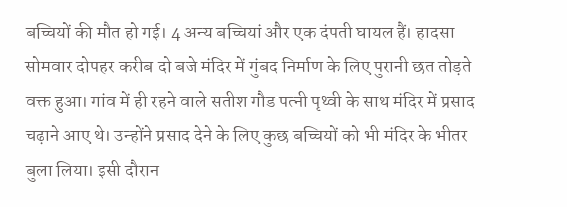बच्चियों की मौत हो गई। 4 अन्य बच्चियां और एक दंपती घायल हैं। हादसा सोमवार दोपहर करीब दो बजे मंदिर में गुंबद निर्माण के लिए पुरानी छत तोड़ते वक्त हुआ। गांव में ही रहने वाले सतीश गौड पत्नी पृथ्वी के साथ मंदिर में प्रसाद चढ़ाने आए थे। उन्होंने प्रसाद देने के लिए कुछ बच्चियों को भी मंदिर के भीतर बुला लिया। इसी दौरान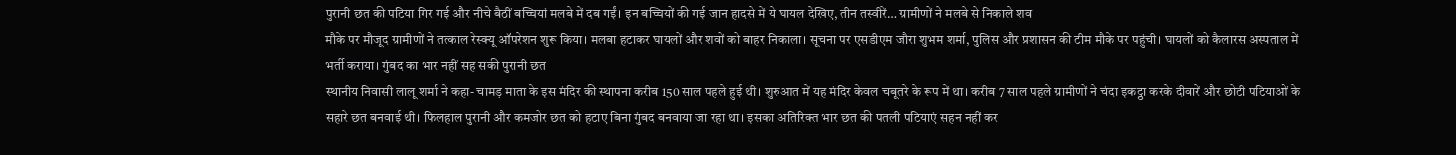पुरानी छत की पटिया गिर गई और नीचे बैठीं बच्चियां मलबे में दब गईं। इन बच्चियों की गई जान हादसे में ये घायल देखिए, तीन तस्वीरें… ग्रामीणों ने मलबे से निकाले शव
मौके पर मौजूद ग्रामीणों ने तत्काल रेस्क्यू ऑपरेशन शुरू किया। मलबा हटाकर घायलों और शवों को बाहर निकाला। सूचना पर एसडीएम जौरा शुभम शर्मा, पुलिस और प्रशासन की टीम मौके पर पहुंची। घायलों को कैलारस अस्पताल में भर्ती कराया। गुंबद का भार नहीं सह सकी पुरानी छत
स्थानीय निवासी लालू शर्मा ने कहा- चामड़ माता के इस मंदिर की स्थापना करीब 150 साल पहले हुई थी। शुरुआत में यह मंदिर केवल चबूतरे के रूप में था। करीब 7 साल पहले ग्रामीणों ने चंदा इकट्ठा करके दीवारें और छोटी पटियाओं के सहारे छत बनवाई थी। फिलहाल पुरानी और कमजोर छत को हटाए बिना गुंबद बनवाया जा रहा था। इसका अतिरिक्त भार छत की पतली पटियाएं सहन नहीं कर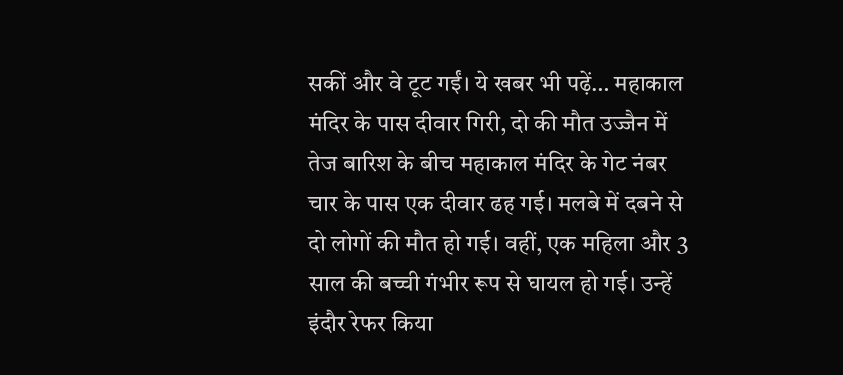सकीं और वे टूट गईं। ये खबर भी पढ़ें… महाकाल मंदिर के पास दीवार गिरी, दो की मौत उज्जैन में तेज बारिश के बीच महाकाल मंदिर के गेट नंबर चार के पास एक दीवार ढह गई। मलबे में दबने से दो लोगों की मौत हो गई। वहीं, एक महिला और 3 साल की बच्ची गंभीर रूप से घायल हो गई। उन्हें इंदौर रेफर किया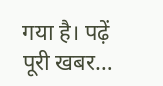गया है। पढ़ें पूरी खबर…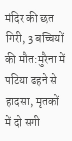मंदिर की छत गिरी, 3 बच्चियों की मौत:मुरैना में पटिया ढहने से हादसा, मृतकों में दो सगी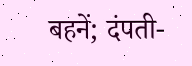बहनें; दंपती-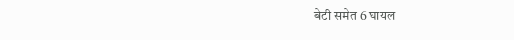बेटी समेत 6 घायल